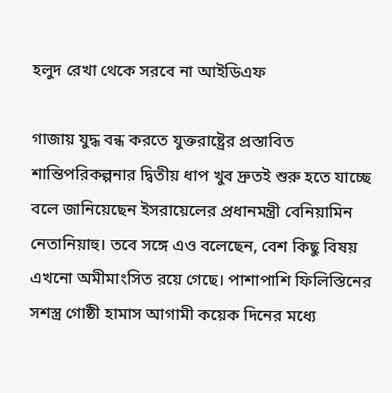হলুদ রেখা থেকে সরবে না আইডিএফ

গাজায় যুদ্ধ বন্ধ করতে যুক্তরাষ্ট্রের প্রস্তাবিত শান্তিপরিকল্পনার দ্বিতীয় ধাপ খুব দ্রুতই শুরু হতে যাচ্ছে বলে জানিয়েছেন ইসরায়েলের প্রধানমন্ত্রী বেনিয়ামিন নেতানিয়াহু। তবে সঙ্গে এও বলেছেন, বেশ কিছু বিষয় এখনো অমীমাংসিত রয়ে গেছে। পাশাপাশি ফিলিস্তিনের সশস্ত্র গোষ্ঠী হামাস আগামী কয়েক দিনের মধ্যে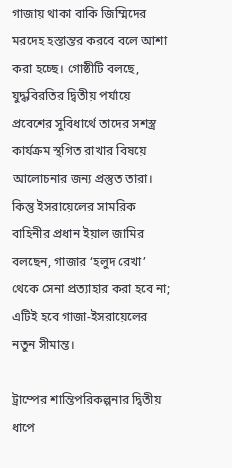গাজায় থাকা বাকি জিম্মিদের মরদেহ হস্তান্তর করবে বলে আশা করা হচ্ছে। গোষ্ঠীটি বলছে, যুদ্ধবিরতির দ্বিতীয় পর্যায়ে প্রবেশের সুবিধার্থে তাদের সশস্ত্র কার্যক্রম স্থগিত রাখার বিষয়ে আলোচনার জন্য প্রস্তুত তারা। কিন্তু ইসরায়েলের সামরিক বাহিনীর প্রধান ইয়াল জামির বলছেন, গাজার ‘হলুদ রেখা’ থেকে সেনা প্রত্যাহার করা হবে না; এটিই হবে গাজা-ইসরায়েলের নতুন সীমান্ত।

ট্রাম্পের শান্তিপরিকল্পনার দ্বিতীয় ধাপে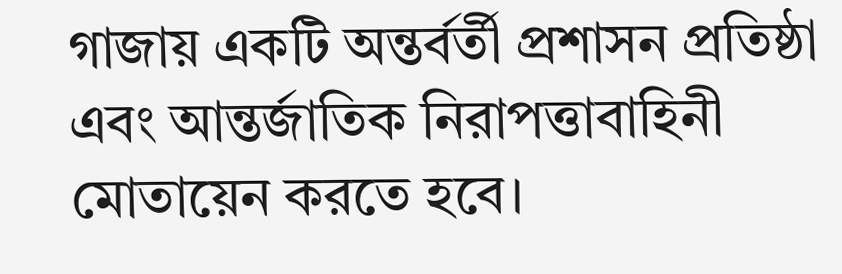গাজায় একটি অন্তর্বর্তী প্রশাসন প্রতিষ্ঠা এবং আন্তর্জাতিক নিরাপত্তাবাহিনী মোতায়েন করতে হবে।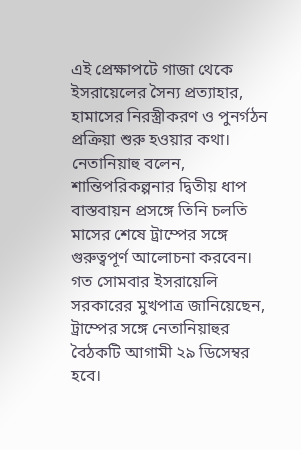এই প্রেক্ষাপটে গাজা থেকে ইসরায়েলের সৈন্য প্রত্যাহার, হামাসের নিরস্ত্রীকরণ ও পুনর্গঠন প্রক্রিয়া শুরু হওয়ার কথা। নেতানিয়াহু বলেন, শান্তিপরিকল্পনার দ্বিতীয় ধাপ বাস্তবায়ন প্রসঙ্গে তিনি চলতি মাসের শেষে ট্রাম্পের সঙ্গে গুরুত্বপূর্ণ আলোচনা করবেন। গত সোমবার ইসরায়েলি সরকারের মুখপাত্র জানিয়েছেন, ট্রাম্পের সঙ্গে নেতানিয়াহুর বৈঠকটি আগামী ২৯ ডিসেম্বর হবে।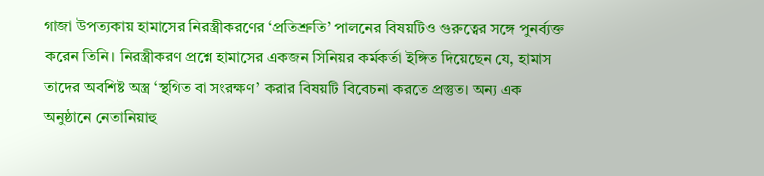গাজা উপত্যকায় হামাসের নিরস্ত্রীকরণের ‘প্রতিশ্রুতি’ পালনের বিষয়টিও গুরুত্বের সঙ্গে পুনর্ব্যক্ত করেন তিনি। নিরস্ত্রীকরণ প্রশ্নে হামাসের একজন সিনিয়র কর্মকর্তা ইঙ্গিত দিয়েছেন যে, হামাস তাদের অবশিষ্ট অস্ত্র ‘স্থগিত বা সংরক্ষণ’ করার বিষয়টি বিবেচনা করতে প্রস্তুত। অন্য এক অনুষ্ঠানে নেতানিয়াহু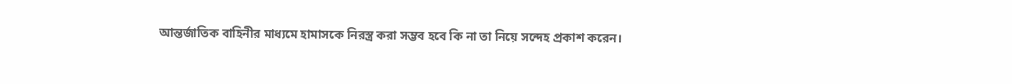আন্তর্জাতিক বাহিনীর মাধ্যমে হামাসকে নিরস্ত্র করা সম্ভব হবে কি না তা নিয়ে সন্দেহ প্রকাশ করেন।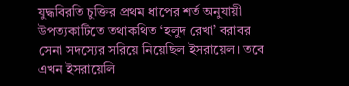যুদ্ধবিরতি চুক্তির প্রথম ধাপের শর্ত অনুযায়ী উপত্যকাটিতে তথাকথিত ‘হলুদ রেখা’ বরাবর সেনা সদস্যের সরিয়ে নিয়েছিল ইসরায়েল। তবে এখন ইসরায়েলি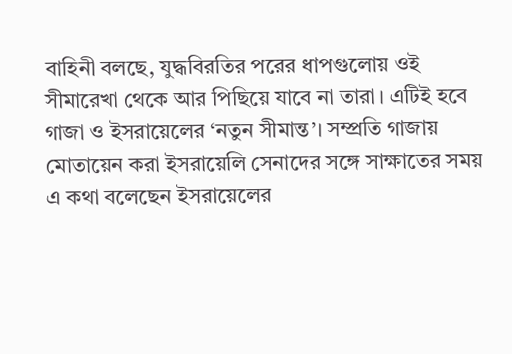বাহিনী বলছে, যুদ্ধবিরতির পরের ধাপগুলোয় ওই সীমারেখা থেকে আর পিছিয়ে যাবে না তারা। এটিই হবে গাজা ও ইসরায়েলের ‘নতুন সীমান্ত’। সম্প্রতি গাজায় মোতায়েন করা ইসরায়েলি সেনাদের সঙ্গে সাক্ষাতের সময় এ কথা বলেছেন ইসরায়েলের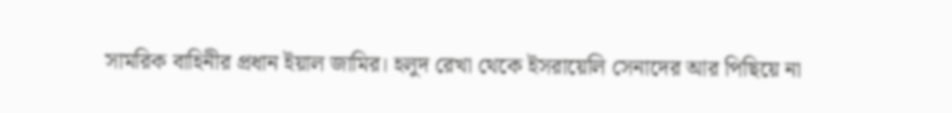সামরিক বাহিনীর প্রধান ইয়াল জামির। হলুদ রেখা থেকে ইসরায়েলি সেনাদের আর পিছিয়ে না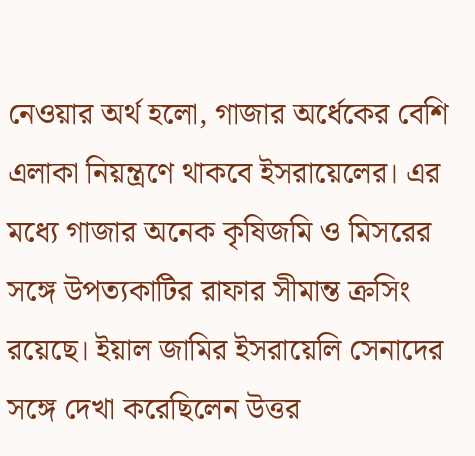নেওয়ার অর্থ হলো, গাজার অর্ধেকের বেশি এলাকা নিয়ন্ত্রণে থাকবে ইসরায়েলের। এর মধ্যে গাজার অনেক কৃষিজমি ও মিসরের সঙ্গে উপত্যকাটির রাফার সীমান্ত ক্রসিং রয়েছে। ইয়াল জামির ইসরায়েলি সেনাদের সঙ্গে দেখা করেছিলেন উত্তর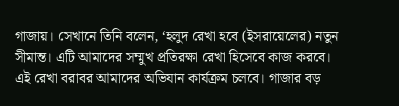গাজায়। সেখানে তিনি বলেন, ‘হলুদ রেখা হবে (ইসরায়েলের) নতুন সীমান্ত। এটি আমাদের সম্মুখ প্রতিরক্ষা রেখা হিসেবে কাজ করবে। এই রেখা বরাবর আমাদের অভিযান কার্যক্রম চলবে। গাজার বড়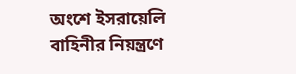অংশে ইসরায়েলি বাহিনীর নিয়ন্ত্রণে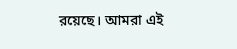রয়েছে। আমরা এই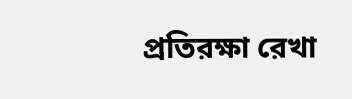প্রতিরক্ষা রেখা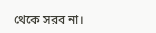থেকে সরব না।